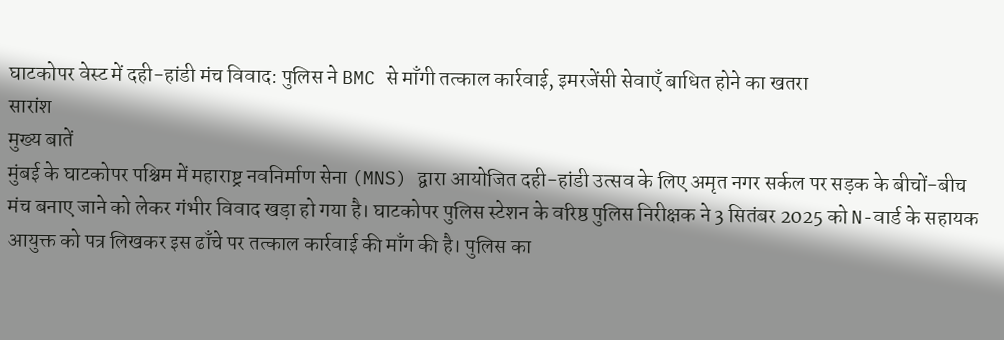घाटकोपर वेस्ट में दही-हांडी मंच विवाद: पुलिस ने BMC से माँगी तत्काल कार्रवाई, इमरजेंसी सेवाएँ बाधित होने का खतरा
सारांश
मुख्य बातें
मुंबई के घाटकोपर पश्चिम में महाराष्ट्र नवनिर्माण सेना (MNS) द्वारा आयोजित दही-हांडी उत्सव के लिए अमृत नगर सर्कल पर सड़क के बीचों-बीच मंच बनाए जाने को लेकर गंभीर विवाद खड़ा हो गया है। घाटकोपर पुलिस स्टेशन के वरिष्ठ पुलिस निरीक्षक ने 3 सितंबर 2025 को N-वार्ड के सहायक आयुक्त को पत्र लिखकर इस ढाँचे पर तत्काल कार्रवाई की माँग की है। पुलिस का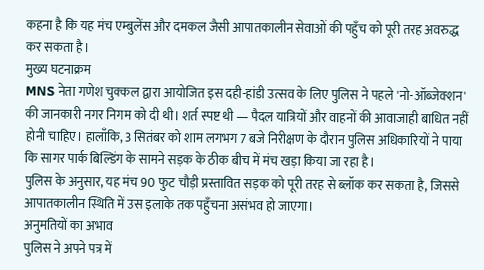कहना है कि यह मंच एम्बुलेंस और दमकल जैसी आपातकालीन सेवाओं की पहुँच को पूरी तरह अवरुद्ध कर सकता है।
मुख्य घटनाक्रम
MNS नेता गणेश चुक्कल द्वारा आयोजित इस दही-हांडी उत्सव के लिए पुलिस ने पहले 'नो-ऑब्जेक्शन' की जानकारी नगर निगम को दी थी। शर्त स्पष्ट थी — पैदल यात्रियों और वाहनों की आवाजाही बाधित नहीं होनी चाहिए। हालाँकि, 3 सितंबर को शाम लगभग 7 बजे निरीक्षण के दौरान पुलिस अधिकारियों ने पाया कि सागर पार्क बिल्डिंग के सामने सड़क के ठीक बीच में मंच खड़ा किया जा रहा है।
पुलिस के अनुसार, यह मंच 90 फुट चौड़ी प्रस्तावित सड़क को पूरी तरह से ब्लॉक कर सकता है, जिससे आपातकालीन स्थिति में उस इलाके तक पहुँचना असंभव हो जाएगा।
अनुमतियों का अभाव
पुलिस ने अपने पत्र में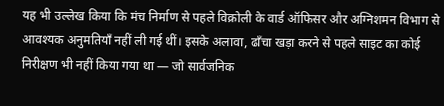यह भी उल्लेख किया कि मंच निर्माण से पहले विक्रोली के वार्ड ऑफिसर और अग्निशमन विभाग से आवश्यक अनुमतियाँ नहीं ली गई थीं। इसके अलावा, ढाँचा खड़ा करने से पहले साइट का कोई निरीक्षण भी नहीं किया गया था — जो सार्वजनिक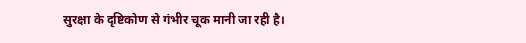सुरक्षा के दृष्टिकोण से गंभीर चूक मानी जा रही है।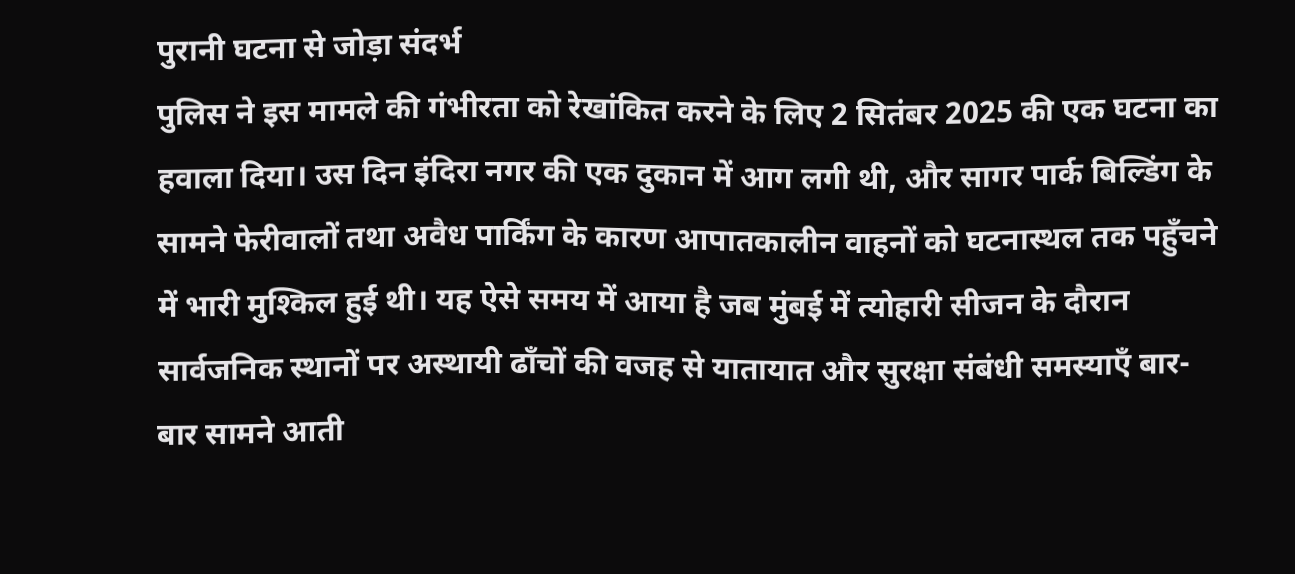पुरानी घटना से जोड़ा संदर्भ
पुलिस ने इस मामले की गंभीरता को रेखांकित करने के लिए 2 सितंबर 2025 की एक घटना का हवाला दिया। उस दिन इंदिरा नगर की एक दुकान में आग लगी थी, और सागर पार्क बिल्डिंग के सामने फेरीवालों तथा अवैध पार्किंग के कारण आपातकालीन वाहनों को घटनास्थल तक पहुँचने में भारी मुश्किल हुई थी। यह ऐसे समय में आया है जब मुंबई में त्योहारी सीजन के दौरान सार्वजनिक स्थानों पर अस्थायी ढाँचों की वजह से यातायात और सुरक्षा संबंधी समस्याएँ बार-बार सामने आती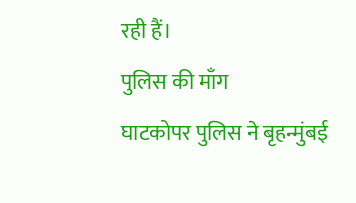रही हैं।
पुलिस की माँग
घाटकोपर पुलिस ने बृहन्मुंबई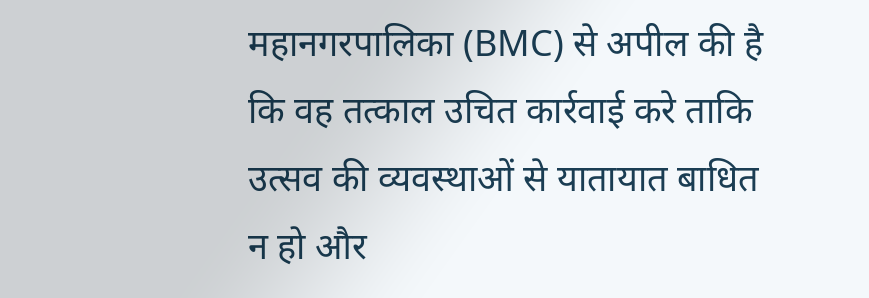महानगरपालिका (BMC) से अपील की है कि वह तत्काल उचित कार्रवाई करे ताकि उत्सव की व्यवस्थाओं से यातायात बाधित न हो और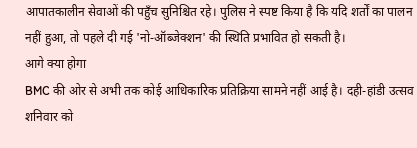आपातकालीन सेवाओं की पहुँच सुनिश्चित रहे। पुलिस ने स्पष्ट किया है कि यदि शर्तों का पालन नहीं हुआ, तो पहले दी गई 'नो-ऑब्जेक्शन' की स्थिति प्रभावित हो सकती है।
आगे क्या होगा
BMC की ओर से अभी तक कोई आधिकारिक प्रतिक्रिया सामने नहीं आई है। दही-हांडी उत्सव शनिवार को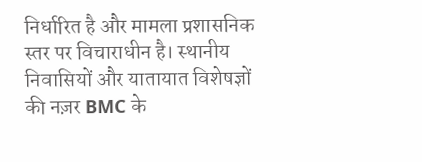निर्धारित है और मामला प्रशासनिक स्तर पर विचाराधीन है। स्थानीय निवासियों और यातायात विशेषज्ञों की नज़र BMC के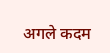अगले कदम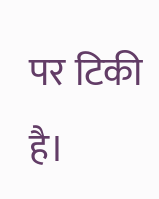पर टिकी है।